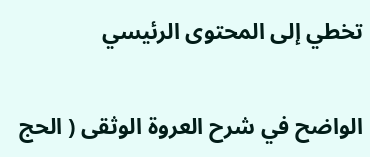تخطي إلى المحتوى الرئيسي

الواضح في شرح العروة الوثقى ( الحج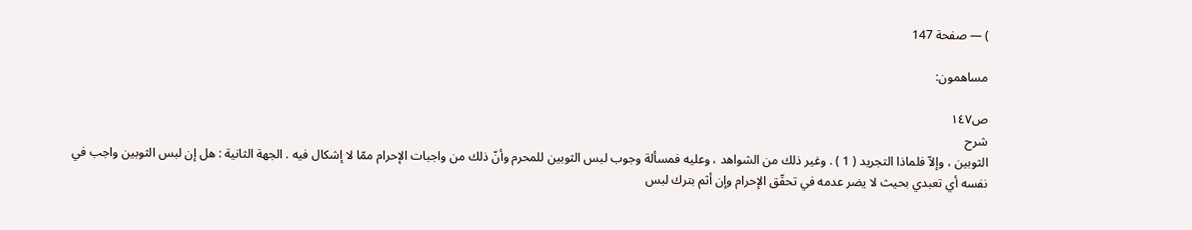) — صفحة 147

مساهمون:

ص١٤٧
شرح
الثوبين ، وإلاّ فلماذا التجريد ( 1 ) . وغير ذلك من الشواهد ، وعليه فمسألة وجوب لبس الثوبين للمحرم وأنّ ذلك من واجبات الإحرام ممّا لا إشكال فيه . الجهة الثانية : هل إن لبس الثوبين واجب في نفسه أي تعبدي بحيث لا يضر عدمه في تحقّق الإحرام وإن أثم بترك لبس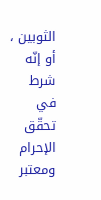الثوبين ، أو إنّه شرط في تحقّق الإحرام ومعتبر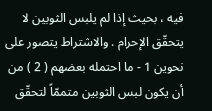فيه ، بحيث إذا لم يلبس الثوبين لا يتحقّق الإحرام . والاشتراط يتصور على نحوين 1 - ما احتمله بعضهم ( 2 ) من أن يكون لبس الثوبين متممّاً لتحقّق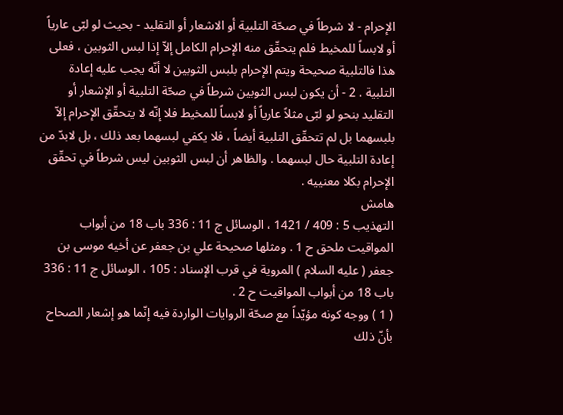الإحرام - لا شرطاً في صحّة التلبية أو الاشعار أو التقليد - بحيث لو لبّى عارياً أو لابساً للمخيط فلم يتحقّق منه الإحرام الكامل إلاّ إذا لبس الثوبين ، فعلى هذا فالتلبية صحيحة ويتم الإحرام بلبس الثوبين لا أنّه يجب عليه إعادة التلبية . 2 - أن يكون لبس الثوبين شرطاً في صحّة التلبية أو الإشعار أو التقليد بنحو لو لبّى مثلاً عارياً أو لابساً للمخيط فلا إنّه لا يتحقّق الإحرام إلاّ بلبسهما بل لم تتحقّق التلبية أيضاً ، فلا يكفي لبسهما بعد ذلك ، بل لابدّ من إعادة التلبية حال لبسهما . والظاهر أن لبس الثوبين ليس شرطاً في تحقّق الإحرام بكلا معنييه .
هامش
التهذيب 5 : 409 / 1421 ، الوسائل ج 11 : 336 باب 18 من أبواب المواقيت ملحق ح 1 . ومثلها صحيحة علي بن جعفر عن أخيه موسى بن جعفر ( عليه السلام ) المروية في قرب الإسناد : 105 ، الوسائل ج 11 : 336 باب 18 من أبواب المواقيت ح 2 .
( 1 ) ووجه كونه مؤيّداً مع صحّة الروايات الواردة فيه إنّما هو إشعار الصحاح بأنّ ذلك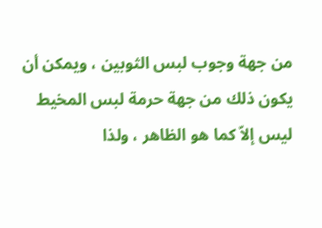من جهة وجوب لبس الثوبين ، ويمكن أن يكون ذلك من جهة حرمة لبس المخيط ليس إلاّ كما هو الظاهر ، ولذا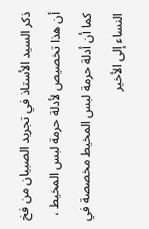ذكر السيد الأستاذ في تجريد الصبيان من فخ أن هذا تخصيص لأدلة حرمة لبس المخيط ، كما أن أدلة حرمة لبس المخيط مخصصة في النساء إلى الأخير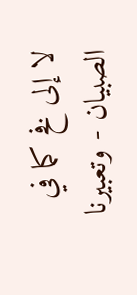لا إلى فخ كما في الصبيان - وتعبيرنا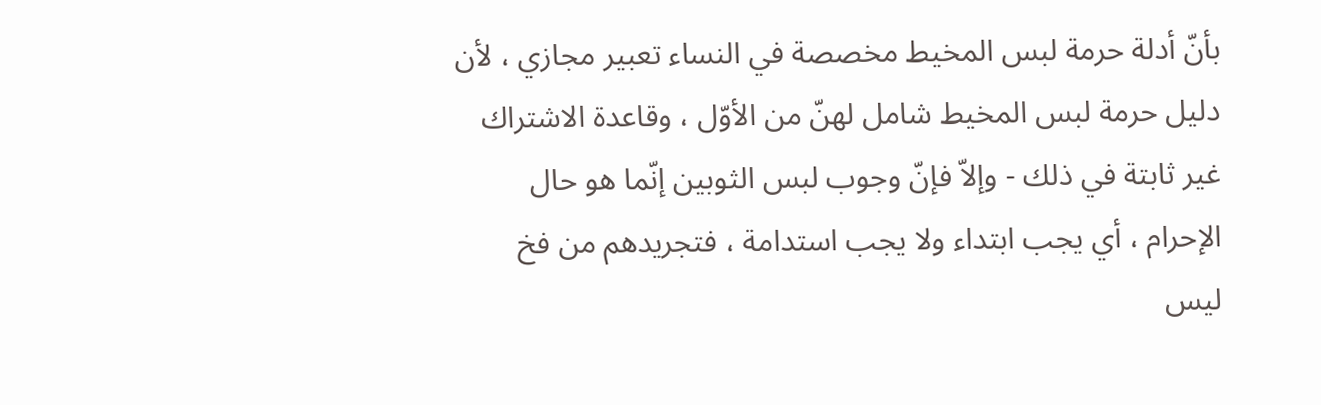بأنّ أدلة حرمة لبس المخيط مخصصة في النساء تعبير مجازي ، لأن دليل حرمة لبس المخيط شامل لهنّ من الأوّل ، وقاعدة الاشتراك غير ثابتة في ذلك - وإلاّ فإنّ وجوب لبس الثوبين إنّما هو حال الإحرام ، أي يجب ابتداء ولا يجب استدامة ، فتجريدهم من فخ ليس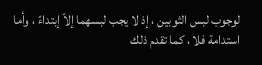لوجوب لبس الثوبين ، إذ لا يجب لبسهما إلاّ إبتداءً ، وأما استدامة فلا ، كما تقدم ذلك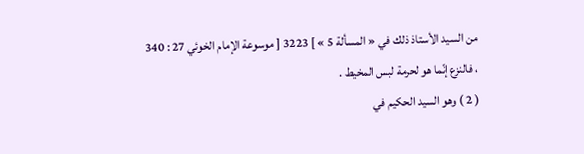من السيد الأستاذ ذلك في « المسألة 5 » ] 3223 [ موسوعة الإمام الخوئي 27 : 340 ، فالنزع إنّما هو لحرمة لبس المخيط .
( 2 ) وهو السيد الحكيم في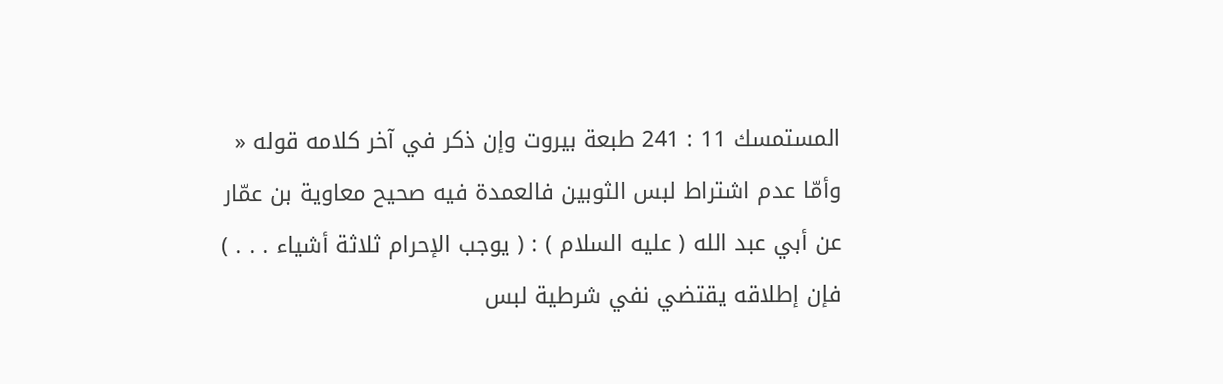المستمسك 11 : 241 طبعة بيروت وإن ذكر في آخر كلامه قوله « وأمّا عدم اشتراط لبس الثوبين فالعمدة فيه صحيح معاوية بن عمّار عن أبي عبد الله ( عليه السلام ) : ( يوجب الإحرام ثلاثة أشياء . . . ) فإن إطلاقه يقتضي نفي شرطية لبس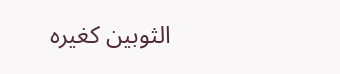الثوبين كغيره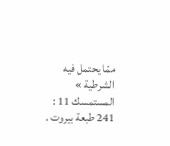ممّا يحتمل فيه الشرطية » المستمسك 11 : 241 طبعة بيروت .